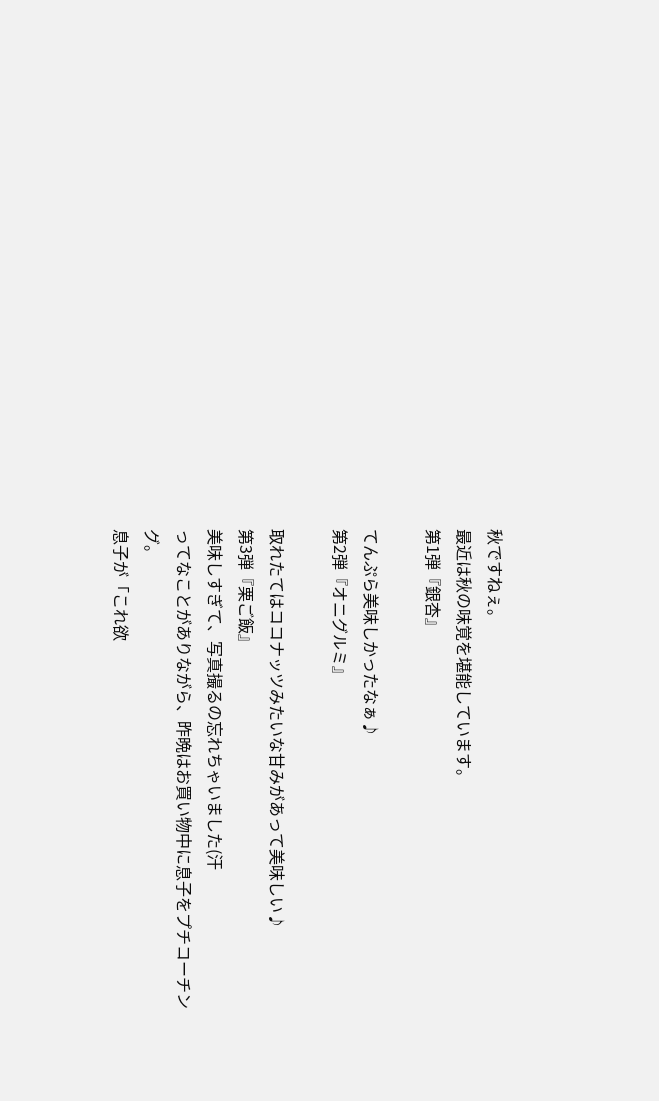秋ですねぇ。
最近は秋の味覚を堪能しています。
第1弾『銀杏』

てんぷら美味しかったなぁ♪
第2弾『オニグルミ』

取れたてはココナッツみたいな甘みがあって美味しい♪
第3弾『栗ご飯』
美味しすぎて、写真撮るの忘れちゃいました(汗
ってなことがありながら、昨晩はお買い物中に息子をプチコーチング。
息子が「これ欲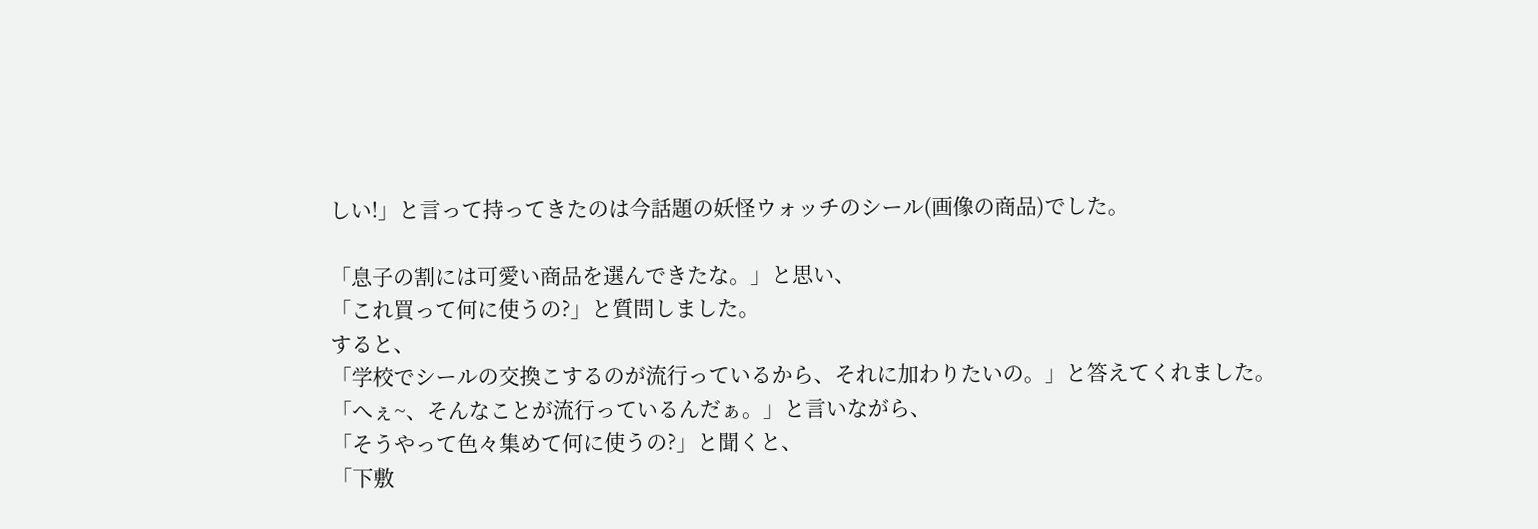しい!」と言って持ってきたのは今話題の妖怪ウォッチのシール(画像の商品)でした。

「息子の割には可愛い商品を選んできたな。」と思い、
「これ買って何に使うの?」と質問しました。
すると、
「学校でシールの交換こするのが流行っているから、それに加わりたいの。」と答えてくれました。
「へぇ~、そんなことが流行っているんだぁ。」と言いながら、
「そうやって色々集めて何に使うの?」と聞くと、
「下敷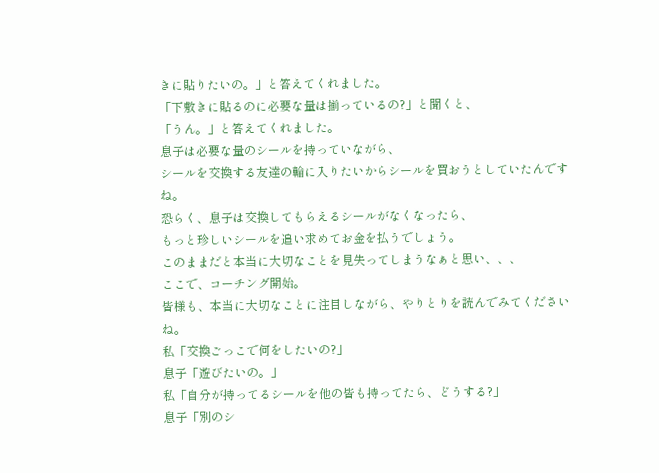きに貼りたいの。」と答えてくれました。
「下敷きに貼るのに必要な量は揃っているの?」と聞くと、
「うん。」と答えてくれました。
息子は必要な量のシールを持っていながら、
シールを交換する友達の輪に入りたいからシールを買おうとしていたんですね。
恐らく、息子は交換してもらえるシールがなくなったら、
もっと珍しいシールを追い求めてお金を払うでしょう。
このままだと本当に大切なことを見失ってしまうなぁと思い、、、
ここで、コーチング開始。
皆様も、本当に大切なことに注目しながら、やりとりを読んでみてくださいね。
私「交換ごっこで何をしたいの?」
息子「遊びたいの。」
私「自分が持ってるシールを他の皆も持ってたら、どうする?」
息子「別のシ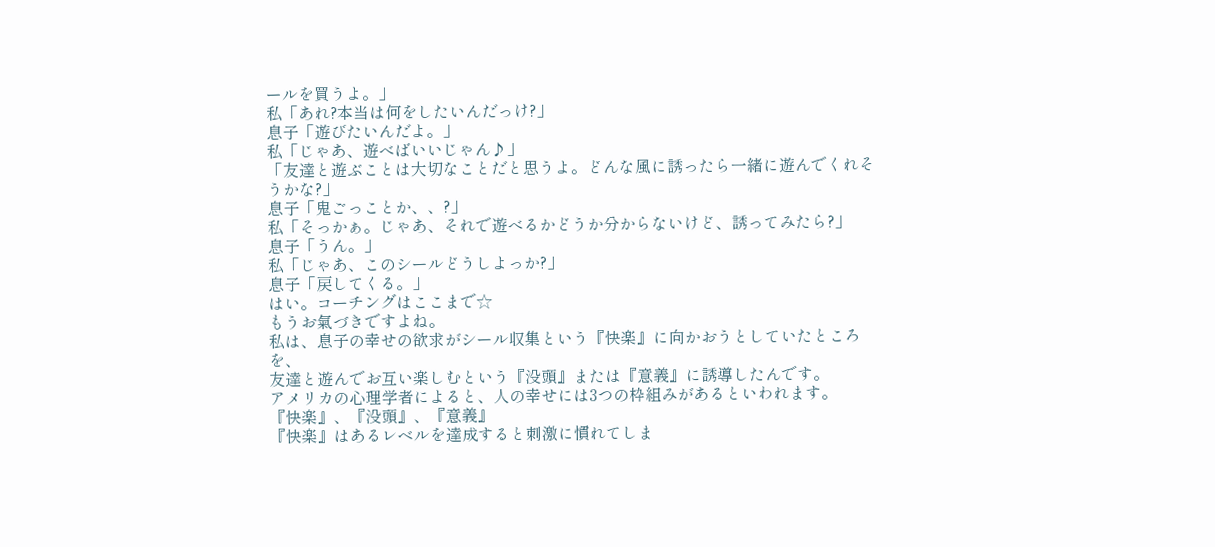ールを買うよ。」
私「あれ?本当は何をしたいんだっけ?」
息子「遊びたいんだよ。」
私「じゃあ、遊べばいいじゃん♪」
「友達と遊ぶことは大切なことだと思うよ。どんな風に誘ったら一緒に遊んでくれそうかな?」
息子「鬼ごっことか、、?」
私「そっかぁ。じゃあ、それで遊べるかどうか分からないけど、誘ってみたら?」
息子「うん。」
私「じゃあ、このシールどうしよっか?」
息子「戻してくる。」
はい。コーチングはここまで☆
もうお氣づきですよね。
私は、息子の幸せの欲求がシール収集という『快楽』に向かおうとしていたところを、
友達と遊んでお互い楽しむという『没頭』または『意義』に誘導したんです。
アメリカの心理学者によると、人の幸せには3つの枠組みがあるといわれます。
『快楽』、『没頭』、『意義』
『快楽』はあるレベルを達成すると刺激に慣れてしま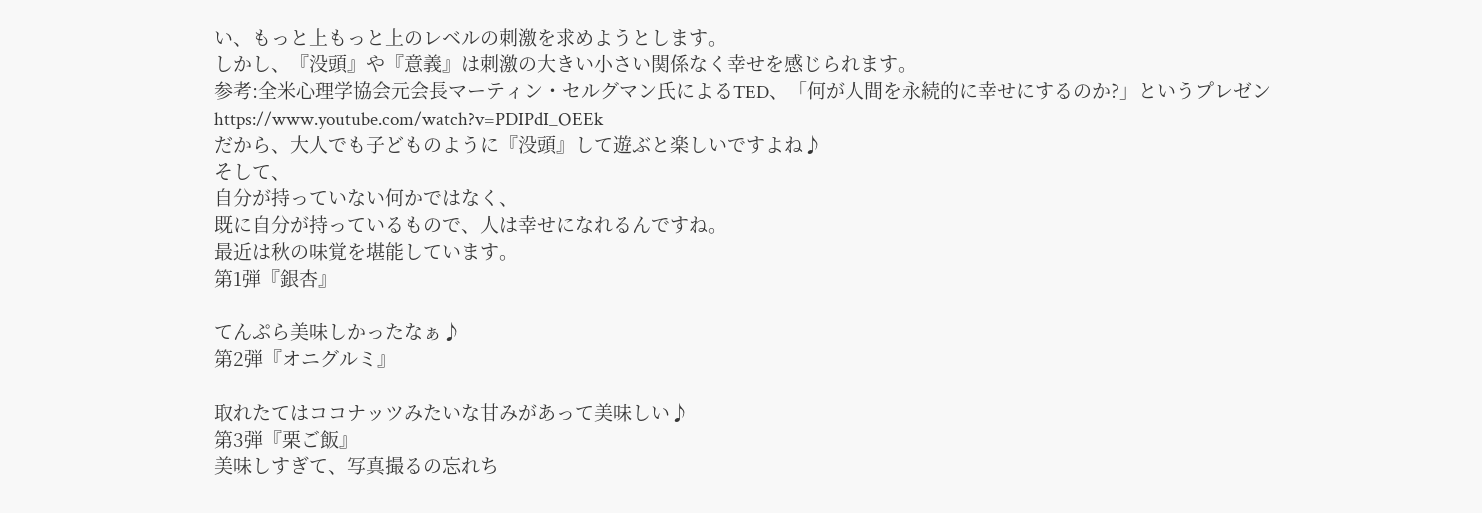い、もっと上もっと上のレベルの刺激を求めようとします。
しかし、『没頭』や『意義』は刺激の大きい小さい関係なく幸せを感じられます。
参考:全米心理学協会元会長マーティン・セルグマン氏によるTED、「何が人間を永続的に幸せにするのか?」というプレゼン
https://www.youtube.com/watch?v=PDIPdI_OEEk
だから、大人でも子どものように『没頭』して遊ぶと楽しいですよね♪
そして、
自分が持っていない何かではなく、
既に自分が持っているもので、人は幸せになれるんですね。
最近は秋の味覚を堪能しています。
第1弾『銀杏』

てんぷら美味しかったなぁ♪
第2弾『オニグルミ』

取れたてはココナッツみたいな甘みがあって美味しい♪
第3弾『栗ご飯』
美味しすぎて、写真撮るの忘れち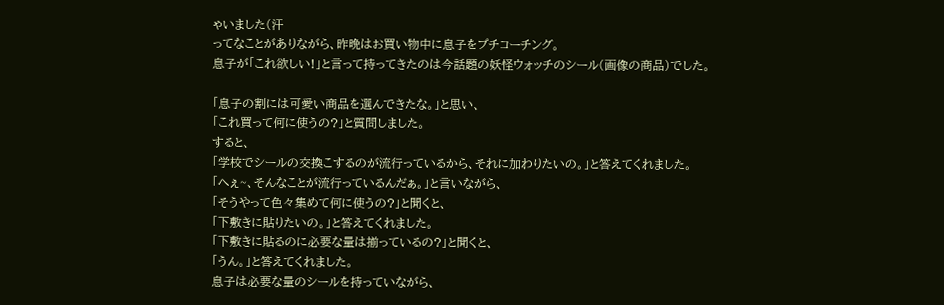ゃいました(汗
ってなことがありながら、昨晩はお買い物中に息子をプチコーチング。
息子が「これ欲しい!」と言って持ってきたのは今話題の妖怪ウォッチのシール(画像の商品)でした。

「息子の割には可愛い商品を選んできたな。」と思い、
「これ買って何に使うの?」と質問しました。
すると、
「学校でシールの交換こするのが流行っているから、それに加わりたいの。」と答えてくれました。
「へぇ~、そんなことが流行っているんだぁ。」と言いながら、
「そうやって色々集めて何に使うの?」と聞くと、
「下敷きに貼りたいの。」と答えてくれました。
「下敷きに貼るのに必要な量は揃っているの?」と聞くと、
「うん。」と答えてくれました。
息子は必要な量のシールを持っていながら、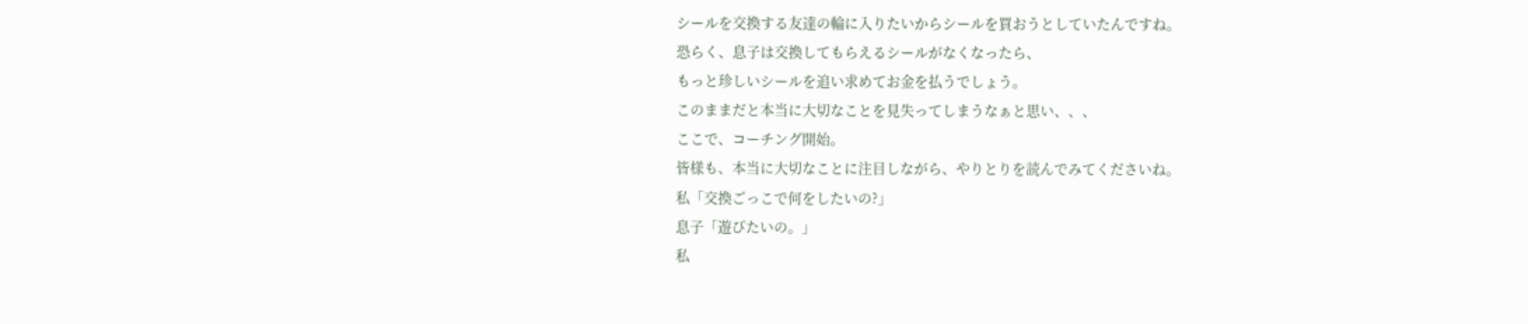シールを交換する友達の輪に入りたいからシールを買おうとしていたんですね。
恐らく、息子は交換してもらえるシールがなくなったら、
もっと珍しいシールを追い求めてお金を払うでしょう。
このままだと本当に大切なことを見失ってしまうなぁと思い、、、
ここで、コーチング開始。
皆様も、本当に大切なことに注目しながら、やりとりを読んでみてくださいね。
私「交換ごっこで何をしたいの?」
息子「遊びたいの。」
私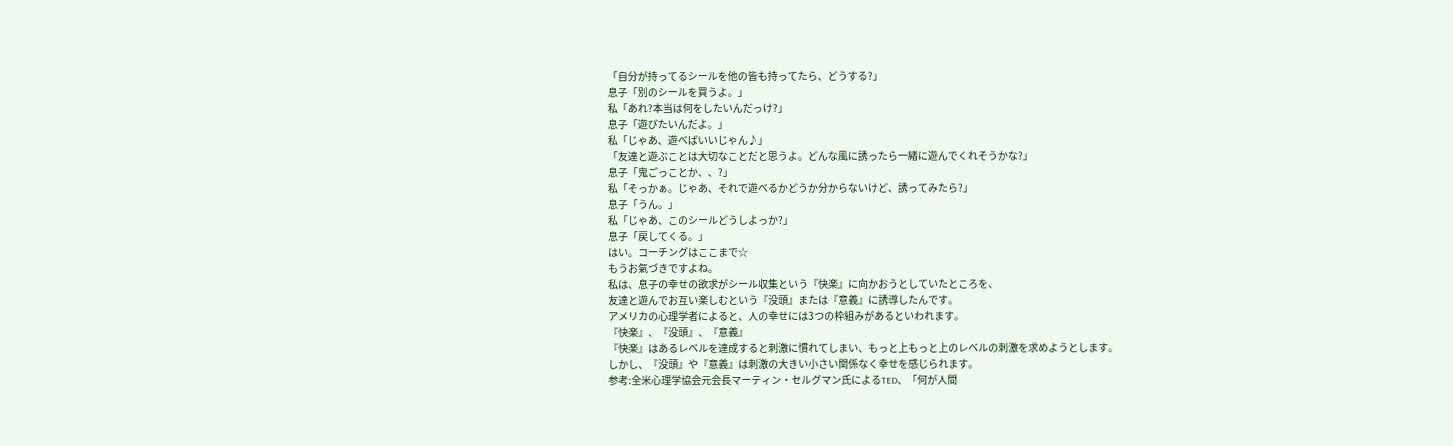「自分が持ってるシールを他の皆も持ってたら、どうする?」
息子「別のシールを買うよ。」
私「あれ?本当は何をしたいんだっけ?」
息子「遊びたいんだよ。」
私「じゃあ、遊べばいいじゃん♪」
「友達と遊ぶことは大切なことだと思うよ。どんな風に誘ったら一緒に遊んでくれそうかな?」
息子「鬼ごっことか、、?」
私「そっかぁ。じゃあ、それで遊べるかどうか分からないけど、誘ってみたら?」
息子「うん。」
私「じゃあ、このシールどうしよっか?」
息子「戻してくる。」
はい。コーチングはここまで☆
もうお氣づきですよね。
私は、息子の幸せの欲求がシール収集という『快楽』に向かおうとしていたところを、
友達と遊んでお互い楽しむという『没頭』または『意義』に誘導したんです。
アメリカの心理学者によると、人の幸せには3つの枠組みがあるといわれます。
『快楽』、『没頭』、『意義』
『快楽』はあるレベルを達成すると刺激に慣れてしまい、もっと上もっと上のレベルの刺激を求めようとします。
しかし、『没頭』や『意義』は刺激の大きい小さい関係なく幸せを感じられます。
参考:全米心理学協会元会長マーティン・セルグマン氏によるTED、「何が人間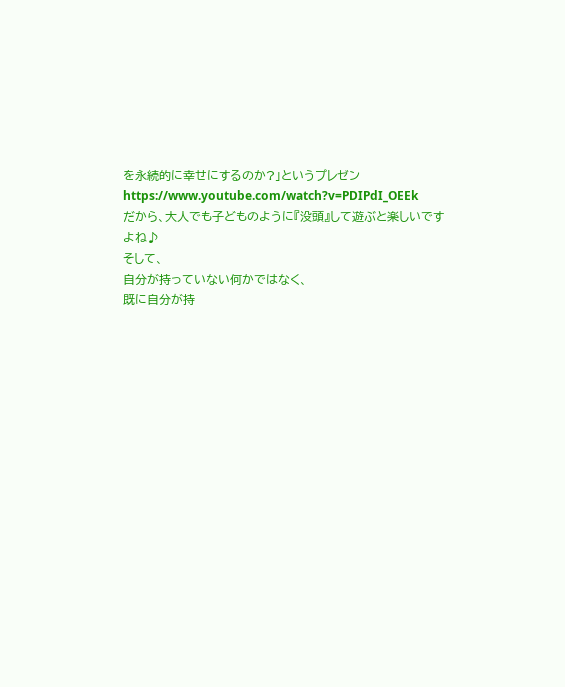を永続的に幸せにするのか?」というプレゼン
https://www.youtube.com/watch?v=PDIPdI_OEEk
だから、大人でも子どものように『没頭』して遊ぶと楽しいですよね♪
そして、
自分が持っていない何かではなく、
既に自分が持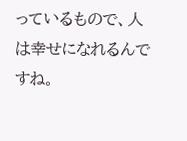っているもので、人は幸せになれるんですね。